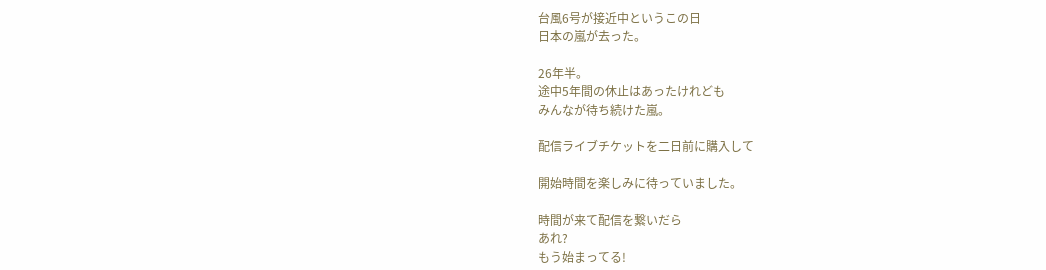台風6号が接近中というこの日
日本の嵐が去った。

26年半。
途中5年間の休止はあったけれども
みんなが待ち続けた嵐。

配信ライブチケットを二日前に購入して

開始時間を楽しみに待っていました。

時間が来て配信を繋いだら
あれ?
もう始まってる!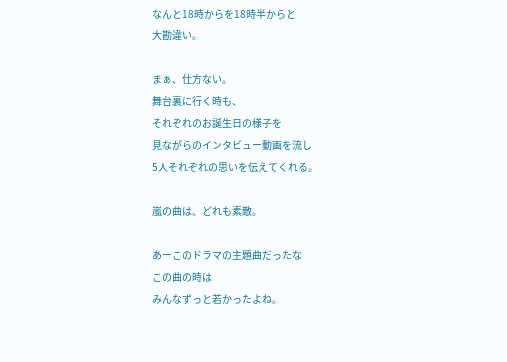なんと18時からを18時半からと
大勘違い。

まぁ、仕方ない。
舞台裏に行く時も、
それぞれのお誕生日の様子を
見ながらのインタビュー動画を流し
5人それぞれの思いを伝えてくれる。

嵐の曲は、どれも素敵。

あーこのドラマの主題曲だったな
この曲の時は
みんなずっと若かったよね。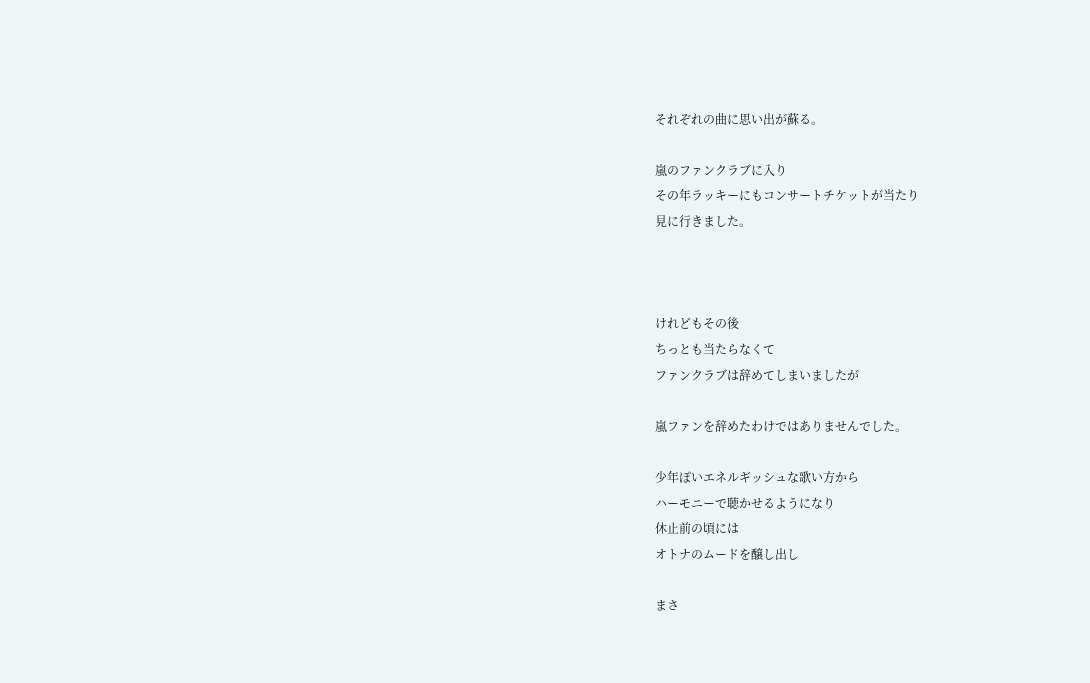それぞれの曲に思い出が蘇る。

嵐のファンクラブに入り
その年ラッキーにもコンサートチケットが当たり
見に行きました。



けれどもその後
ちっとも当たらなくて
ファンクラブは辞めてしまいましたが

嵐ファンを辞めたわけではありませんでした。

少年ぽいエネルギッシュな歌い方から
ハーモニーで聴かせるようになり
休止前の頃には
オトナのムードを醸し出し

まさ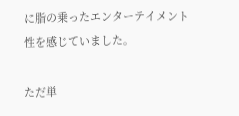に脂の乗ったエンターテイメント性を感じていました。

ただ単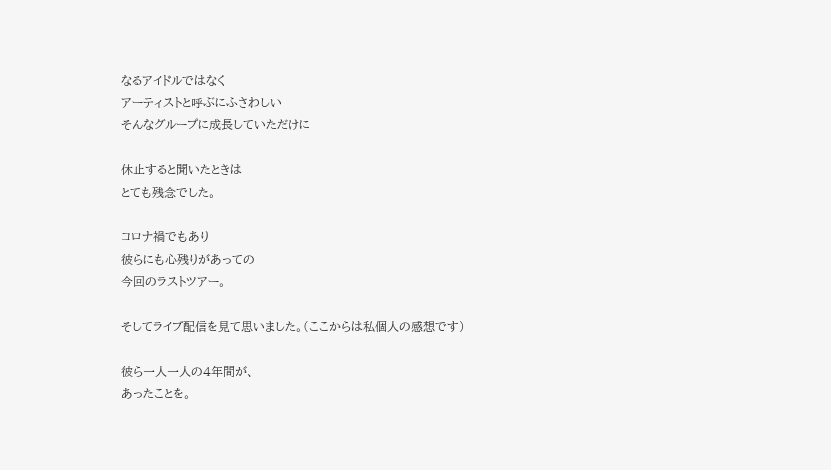なるアイドルではなく
アーティストと呼ぶにふさわしい
そんなグループに成長していただけに

休止すると聞いたときは
とても残念でした。

コロナ禍でもあり
彼らにも心残りがあっての
今回のラストツアー。

そしてライブ配信を見て思いました。(ここからは私個人の感想です)

彼ら一人一人の4年間が、
あったことを。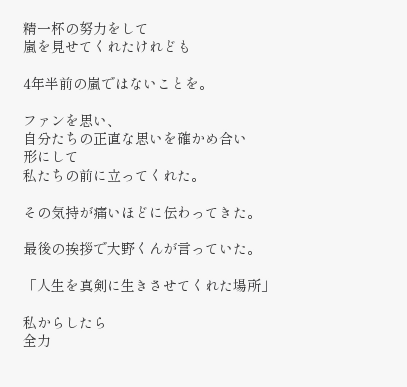精一杯の努力をして
嵐を見せてくれたけれども

4年半前の嵐ではないことを。

ファンを思い、
自分たちの正直な思いを確かめ合い
形にして
私たちの前に立ってくれた。

その気持が痛いほどに伝わってきた。

最後の挨拶で大野くんが言っていた。

「人生を真剣に生きさせてくれた場所」

私からしたら
全力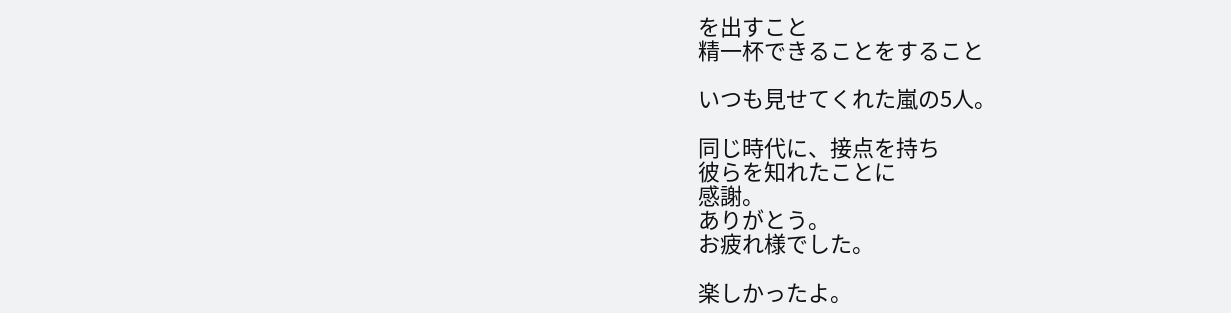を出すこと
精一杯できることをすること

いつも見せてくれた嵐の5人。

同じ時代に、接点を持ち
彼らを知れたことに
感謝。
ありがとう。
お疲れ様でした。

楽しかったよ。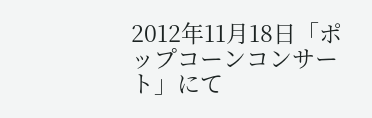2012年11月18日「ポップコーンコンサート」にて